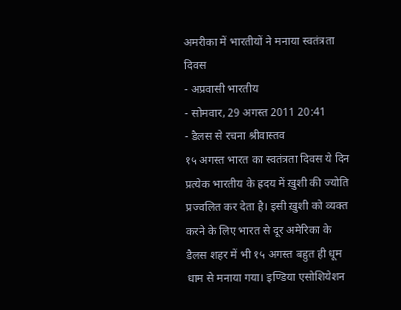अमरीका में भारतीयों ने मनाया स्वतंत्रता दिवस
- अप्रवासी भारतीय
- सोमवार, 29 अगस्त 2011 20:41
- डैलस से रचना श्रीवास्तव
१५ अगस्त भारत का स्वतंत्रता दिवस ये दिन प्रत्येक भारतीय के ह्रदय में ख़ुशी की ज्योति प्रज्वलित कर देता है। इसी ख़ुशी को व्यक्त करने के लिए भारत से दूर अमेरिका के डैलस शहर में भी १५ अगस्त बहुत ही धूम धाम से मनाया गया। इण्डिया एसोशियेशन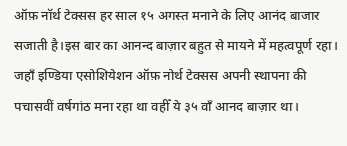ऑफ़ नॉर्थ टेक्सस हर साल १५ अगस्त मनाने के लिए आनंद बाजार सजाती है।इस बार का आनन्द बाज़ार बहुत से मायने में महत्वपूर्ण रहा। जहाँ इण्डिया एसोशियेशन ऑफ़ नोर्थ टेक्सस अपनी स्थापना की पचासवीं वर्षगांठ मना रहा था वहीँ ये ३५ वाँ आनद बाज़ार था।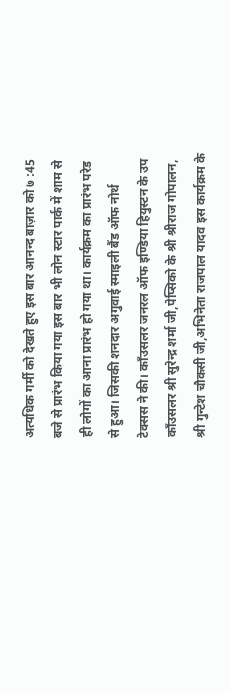अत्यधिक गर्मी को देखते हुए इस बार आनन्द बाज़ार को ७ :45 बजे से प्रारंभ किया गया इस बार भी लोन स्टार पार्क में शाम से ही लोगों का आना प्रारंभ हो गया था। कार्यक्रम का प्रारंभ परेड से हुआ। जिसकी शनदार अगुवाई स्माइली बैंड ऑफ नोर्थ टेक्सस ने की। काँउसलर जनरल ऑफ इण्डिया हियुस्टन के उप काँउसलर श्री सुरेन्द्र शर्मा जी,पेप्सिको के श्री श्रीराज गोपालन, श्री गुन्टेश चौकसी जी,अभिनेता राजपाल यादव इस कार्यक्रम के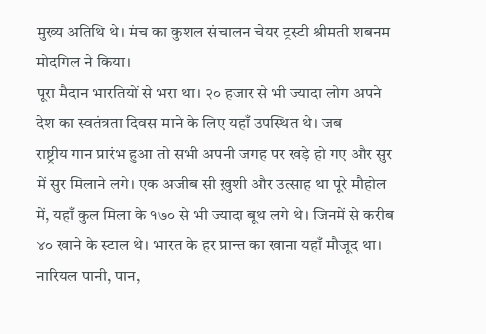मुख्य अतिथि थे। मंच का कुशल संचालन चेयर ट्रस्टी श्रीमती शबनम मोदगिल ने किया।
पूरा मैदान भारतियों से भरा था। २० हजार से भी ज्यादा लोग अपने देश का स्वतंत्रता दिवस माने के लिए यहाँ उपस्थित थे। जब
राष्ट्रीय गान प्रारंभ हुआ तो सभी अपनी जगह पर खड़े हो गए और सुर में सुर मिलाने लगे। एक अजीब सी ख़ुशी और उत्साह था पूरे मौहोल में, यहाँ कुल मिला के १७० से भी ज्यादा बूथ लगे थे। जिनमें से करीब ४० खाने के स्टाल थे। भारत के हर प्रान्त का खाना यहाँ मौजूद था। नारियल पानी, पान,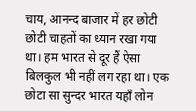चाय, आनन्द बाजार में हर छोटी छोटी चाहतों का ध्यान रखा गया था। हम भारत से दूर हैं ऐसा बिलकुल भी नहीं लग रहा था। एक छोटा सा सुन्दर भारत यहाँ लोन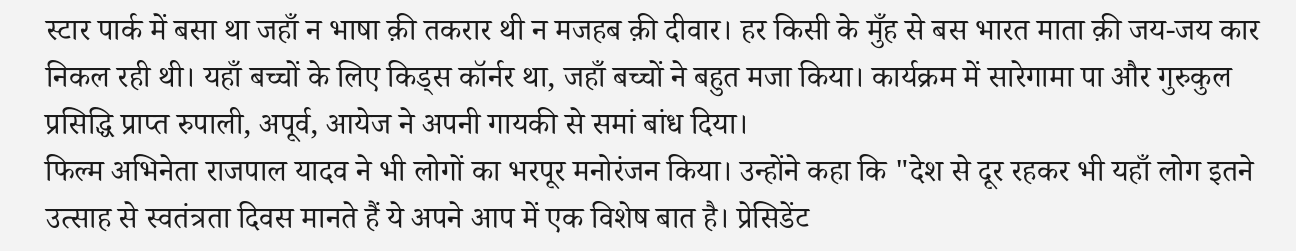स्टार पार्क में बसा था जहाँ न भाषा क़ी तकरार थी न मजहब क़ी दीवार। हर किसी के मुँह से बस भारत माता क़ी जय-जय कार निकल रही थी। यहाँ बच्चों के लिए किड्स कॉर्नर था, जहाँ बच्चों ने बहुत मजा किया। कार्यक्रम में सारेगामा पा और गुरुकुल प्रसिद्धि प्राप्त रुपाली, अपूर्व, आयेज ने अपनी गायकी से समां बांध दिया।
फिल्म अभिनेता राजपाल यादव ने भी लोगों का भरपूर मनोरंजन किया। उन्होंने कहा कि "देश से दूर रहकर भी यहाँ लोग इतने उत्साह से स्वतंत्रता दिवस मानते हैं ये अपने आप में एक विशेष बात है। प्रेसिडेंट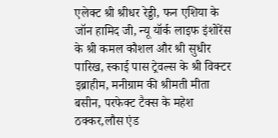एलेक्ट श्री श्रीधर रेड्डी, फन एशिया के जॉन हामिद जी, न्यू यॉर्क लाइफ इंशोरेंस के श्री कमल कौशल और श्री सुधीर पारिख, स्काई पास ट्रेवल्स के श्री विक्टर इब्राहीम, मनीग्राम की श्रीमती मीता बसीन, परफेक्ट टैक्स के महेश ठक्कर,लौस एंड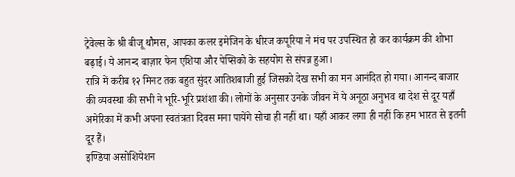ट्रेवेल्स के श्री बीजू थौमस, आपका कलर इमेजिन के धीरज कपूरिया ने मंच पर उपस्थित हो कर कार्यक्रम की शोभा बढ़ाई। ये आनन्द बाज़ार फेन एशिया और पेप्सिको के सहयोग से संपन्न हुआ।
रात्रि में करीब १२ मिनट तक बहुत सुंदर आतिशबाजी हुई जिसको देख सभी का मन आनंदित हो गया। आनन्द बाजार की व्यवस्था की सभी ने भूरि-भूरि प्रशंशा की। लोगों के अनुसार उनके जीवन में ये अनूठा अनुभव था देश से दूर यहाँ अमेरिका में कभी अपना स्वतंत्रता दिवस मना पायेंगे सोचा ही नहीं था। यहाँ आकर लगा ही नहीं कि हम भारत से इतनी दूर हैं।
इण्डिया असोशियेशन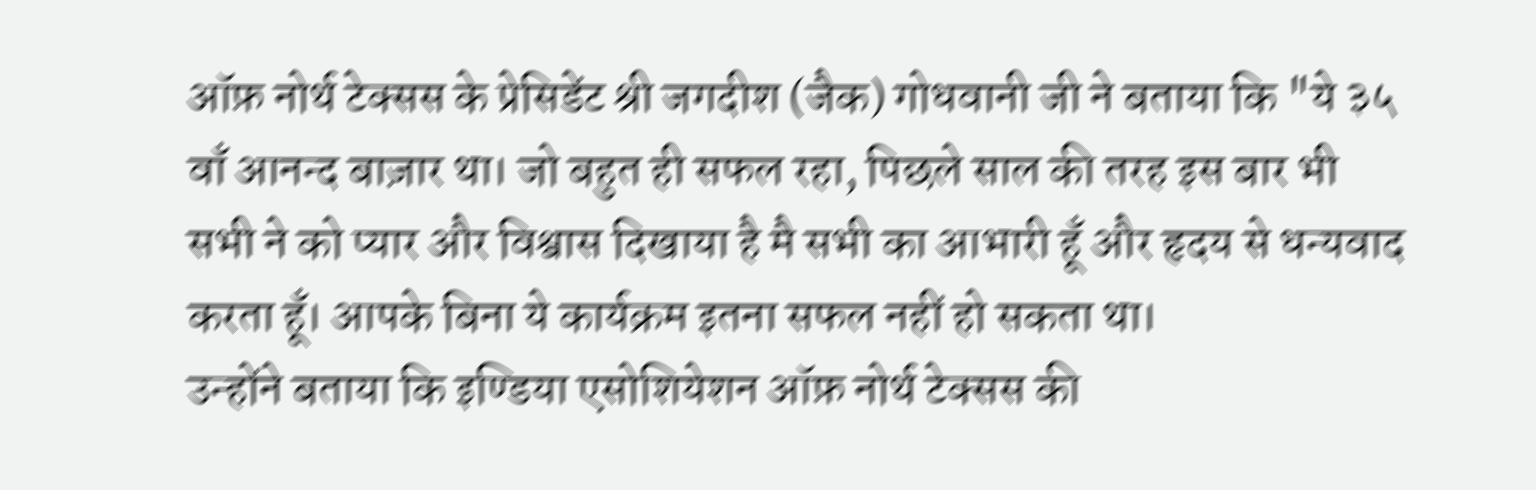ऑफ़ नोर्थ टेक्सस के प्रेसिडेंट श्री जगदीश (जैक) गोधवानी जी ने बताया कि "ये ३५ वाँ आनन्द बाज़ार था। जो बहुत ही सफल रहा, पिछले साल की तरह इस बार भी सभी ने को प्यार और विश्वास दिखाया है मै सभी का आभारी हूँ और हृदय से धन्यवाद करता हूँ। आपके बिना ये कार्यक्रम इतना सफल नहीं हो सकता था।
उन्होंने बताया कि इण्डिया एसोशियेशन ऑफ़ नोर्थ टेक्सस की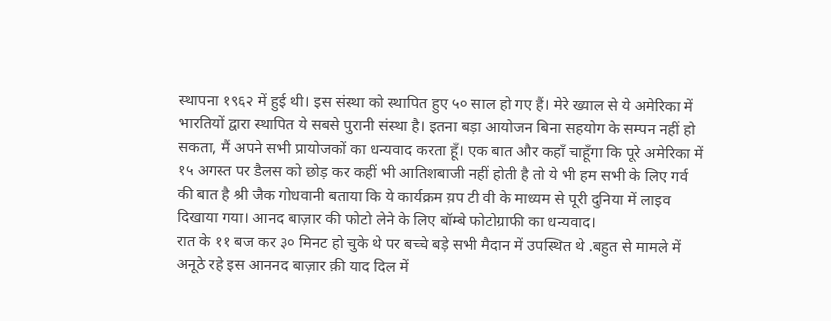स्थापना १९६२ में हुई थी। इस संस्था को स्थापित हुए ५० साल हो गए हैं। मेरे ख्याल से ये अमेरिका में भारतियों द्वारा स्थापित ये सबसे पुरानी संस्था है। इतना बड़ा आयोजन बिना सहयोग के सम्पन नहीं हो सकता, मैं अपने सभी प्रायोजकों का धन्यवाद करता हूँ। एक बात और कहाँ चाहूँगा कि पूरे अमेरिका में १५ अगस्त पर डैलस को छोड़ कर कहीं भी आतिशबाजी नहीं होती है तो ये भी हम सभी के लिए गर्व की बात है श्री जैक गोधवानी बताया कि ये कार्यक्रम य़प टी वी के माध्यम से पूरी दुनिया में लाइव दिखाया गया। आनद बाज़ार की फोटो लेने के लिए बॉम्बे फोटोग्राफी का धन्यवाद।
रात के ११ बज कर ३० मिनट हो चुके थे पर बच्चे बड़े सभी मैदान में उपस्थित थे .बहुत से मामले में अनूठे रहे इस आननद बाज़ार क़ी याद दिल में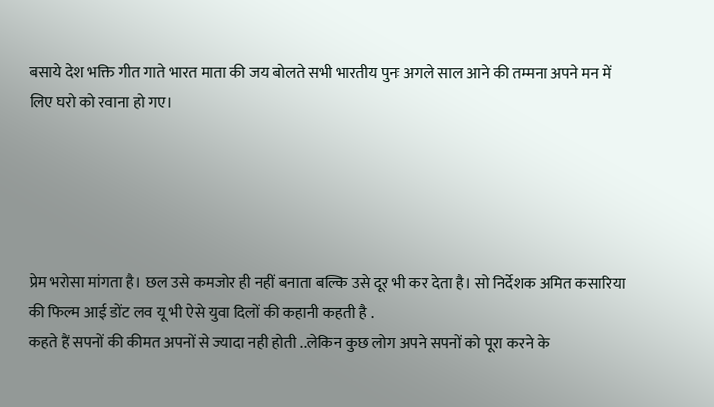बसाये देश भक्ति गीत गाते भारत माता की जय बोलते सभी भारतीय पुनः अगले साल आने की तम्मना अपने मन में लिए घरो को रवाना हो गए।





प्रेम भरोसा मांगता है। छल उसे कमजोर ही नहीं बनाता बल्कि उसे दूर भी कर देता है। सो निर्देशक अमित कसारिया की फिल्म आई डोंट लव यू भी ऐसे युवा दिलों की कहानी कहती है .
कहते हैं सपनों की कीमत अपनों से ज्यादा नही होती ..लेकिन कुछ लोग अपने सपनों को पूरा करने के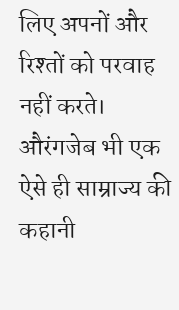लिए अपनों और रिश्तों को परवाह नहीं करते। औरंगजेब भी एक ऐसे ही साम्राज्य की कहानी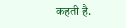कहती है.